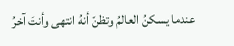عندما يسكنُ العالمُ وتظنّ أنهُ انتهى وأنتَ آخرُ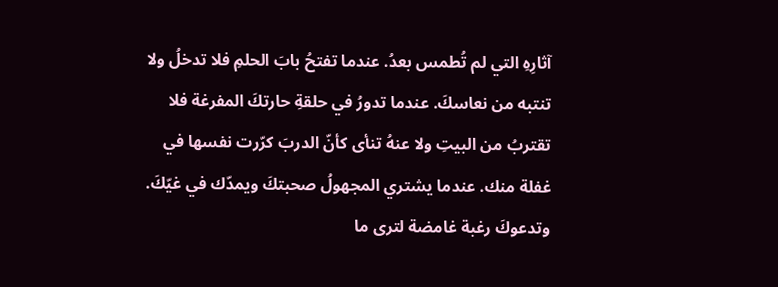آثارِهِ التي لم تُطمس بعدُ. عندما تفتحُ بابَ الحلمِ فلا تدخلُ ولا تنتبه من نعاسكَ. عندما تدورُ في حلقةِ حارتكَ المفرغة فلا تقتربُ من البيتِ ولا عنهُ تنأى كأنّ الدربَ كرّرت نفسها في غفلة منك. عندما يشتري المجهولُ صحبتكَ ويمدّك في غيّكَ. وتدعوكَ رغبة غامضة لترى ما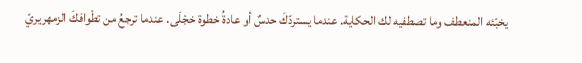يخبّئه المنعطف وما تصطفيه لك الحكاية. عندما يستردّكَ حدسٌ أو عادةُ خطوة خجْلَى. عندما ترجعُ من تطْوافكَ الزمهريريّ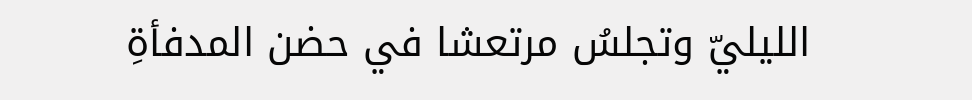الليليّ وتجلسُ مرتعشا في حضن المدفأةِ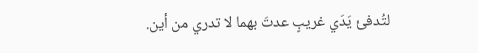لتُدفئ يَدَي غريبٍ عدتَ بهما لا تدري من أين.